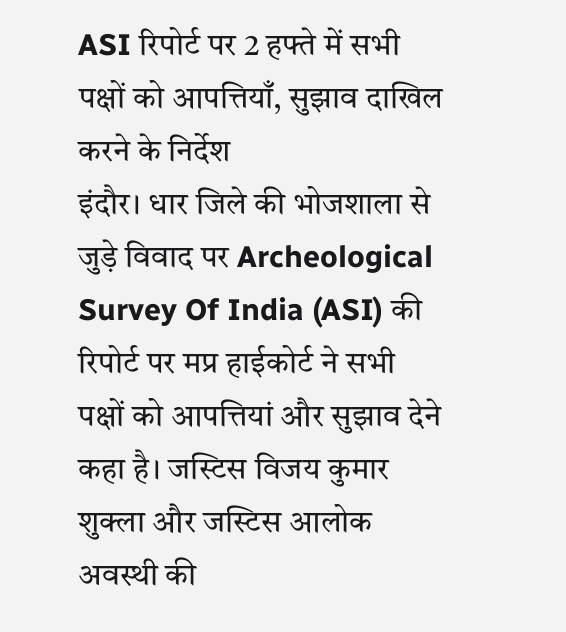ASI रिपोर्ट पर 2 हफ्ते में सभी पक्षों को आपत्तियाँ, सुझाव दाखिल करने के निर्देश
इंदौर। धार जिले की भोजशाला से जुड़े विवाद पर Archeological Survey Of India (ASI) की रिपोर्ट पर मप्र हाईकोर्ट ने सभी पक्षों को आपत्तियां और सुझाव देने कहा है। जस्टिस विजय कुमार शुक्ला और जस्टिस आलोक अवस्थी की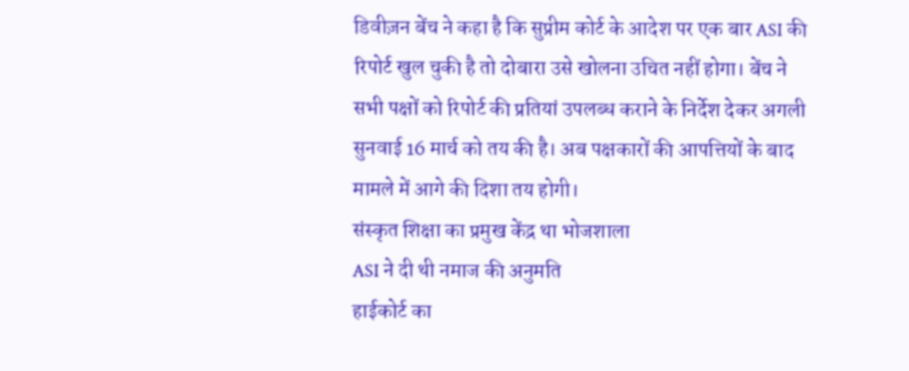डिवीज़न बेंच ने कहा है कि सुप्रीम कोर्ट के आदेश पर एक बार ASI की रिपोर्ट खुल चुकी है तो दोबारा उसे खोलना उचित नहीं होगा। बेंच ने सभी पक्षों को रिपोर्ट की प्रतियां उपलब्ध कराने के निर्देश देकर अगली सुनवाई 16 मार्च को तय की है। अब पक्षकारों की आपत्तियों के बाद मामले में आगे की दिशा तय होगी।
संस्कृत शिक्षा का प्रमुख केंद्र था भोजशाला
ASI ने दी थी नमाज की अनुमति
हाईकोर्ट का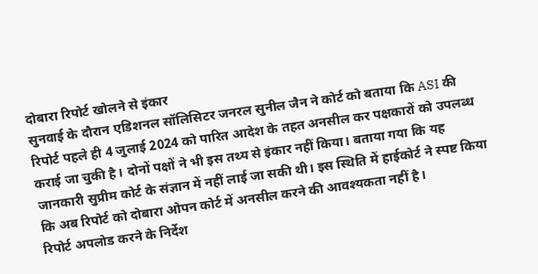दोबारा रिपोर्ट खोलने से इंकार
सुनवाई के दौरान एडिशनल सॉलिसिटर जनरल सुनील जैन ने कोर्ट को बताया कि ASI की रिपोर्ट पहले ही 4 जुलाई 2024 को पारित आदेश के तहत अनसील कर पक्षकारों को उपलब्ध कराई जा चुकी है। दोनों पक्षों ने भी इस तथ्य से इंकार नहीं किया। बताया गया कि यह जानकारी सुप्रीम कोर्ट के संज्ञान में नहीं लाई जा सकी थी। इस स्थिति में हाईकोर्ट ने स्पष्ट किया कि अब रिपोर्ट को दोबारा ओपन कोर्ट में अनसील करने की आवश्यकता नहीं है।
रिपोर्ट अपलोड करने के निर्देश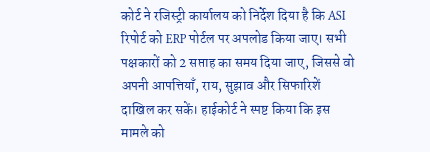कोर्ट ने रजिस्ट्री कार्यालय को निर्देश दिया है कि ASI रिपोर्ट को ERP पोर्टल पर अपलोड किया जाए। सभी पक्षकारों को 2 सप्ताह का समय दिया जाए, जिससे वो अपनी आपत्तियाँ, राय, सुझाव और सिफारिशें दाखिल कर सकें। हाईकोर्ट ने स्पष्ट किया कि इस मामले को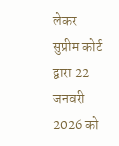लेकर सुप्रीम कोर्ट द्वारा 22 जनवरी 2026 को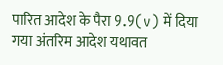पारित आदेश के पैरा 9.9(v) में दिया गया अंतरिम आदेश यथावत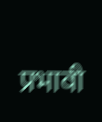प्रभावी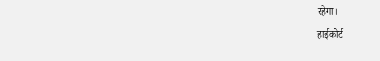रहेगा।
हाईकोर्ट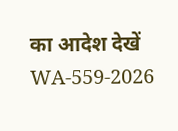का आदेश देखें WA-559-2026